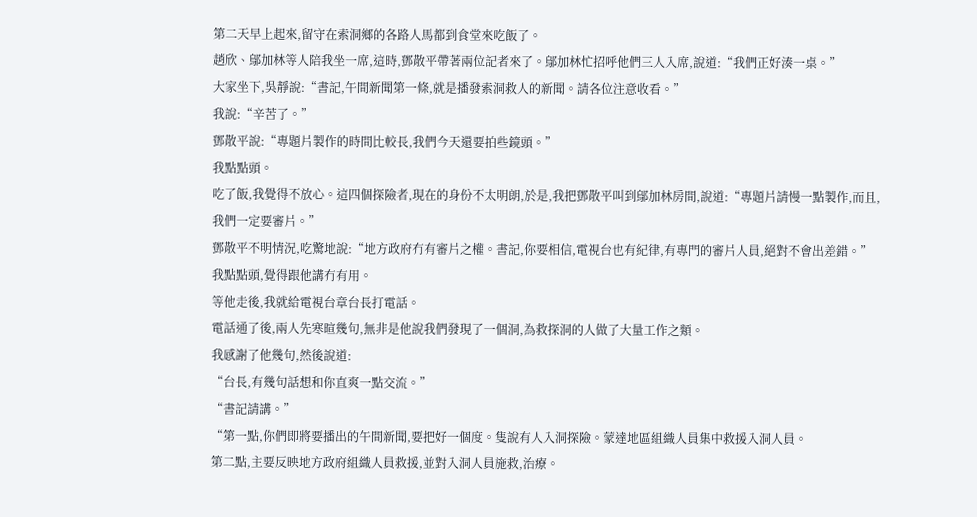第二天早上起來,留守在索洞鄉的各路人馬都到食堂來吃飯了。
趙欣、鄔加林等人陪我坐一席,這時,鄧散平帶著兩位記者來了。鄔加林忙招呼他們三人入席,說道:“我們正好湊一桌。”
大家坐下,吳靜說:“書記,午間新聞第一條,就是播發索洞救人的新聞。請各位注意收看。”
我說:“辛苦了。”
鄧散平說:“專題片製作的時間比較長,我們今天還要拍些鏡頭。”
我點點頭。
吃了飯,我覺得不放心。這四個探險者,現在的身份不太明朗,於是,我把鄧散平叫到鄔加林房間,說道:“專題片請慢一點製作,而且,我們一定要審片。”
鄧散平不明情況,吃驚地說:“地方政府冇有審片之權。書記,你要相信,電視台也有紀律,有專門的審片人員,絕對不會出差錯。”
我點點頭,覺得跟他講冇有用。
等他走後,我就給電視台章台長打電話。
電話通了後,兩人先寒暄幾句,無非是他說我們發現了一個洞,為救探洞的人做了大量工作之類。
我感謝了他幾句,然後說道:
“台長,有幾句話想和你直爽一點交流。”
“書記請講。”
“第一點,你們即將要播出的午間新聞,要把好一個度。隻說有人入洞探險。蒙達地區組織人員集中救援入洞人員。
第二點,主要反映地方政府組織人員救援,並對入洞人員施救,治療。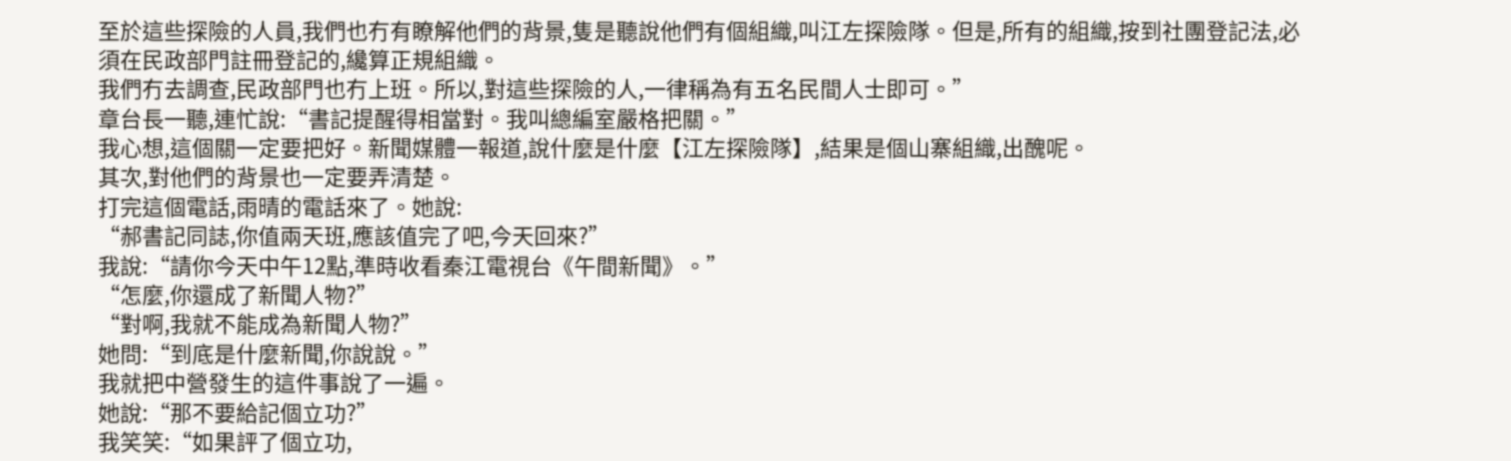至於這些探險的人員,我們也冇有瞭解他們的背景,隻是聽說他們有個組織,叫江左探險隊。但是,所有的組織,按到社團登記法,必須在民政部門註冊登記的,纔算正規組織。
我們冇去調查,民政部門也冇上班。所以,對這些探險的人,一律稱為有五名民間人士即可。”
章台長一聽,連忙說:“書記提醒得相當對。我叫總編室嚴格把關。”
我心想,這個關一定要把好。新聞媒體一報道,說什麼是什麼【江左探險隊】,結果是個山寨組織,出醜呢。
其次,對他們的背景也一定要弄清楚。
打完這個電話,雨晴的電話來了。她說:
“郝書記同誌,你值兩天班,應該值完了吧,今天回來?”
我說:“請你今天中午12點,準時收看秦江電視台《午間新聞》。”
“怎麼,你還成了新聞人物?”
“對啊,我就不能成為新聞人物?”
她問:“到底是什麼新聞,你說說。”
我就把中營發生的這件事說了一遍。
她說:“那不要給記個立功?”
我笑笑:“如果評了個立功,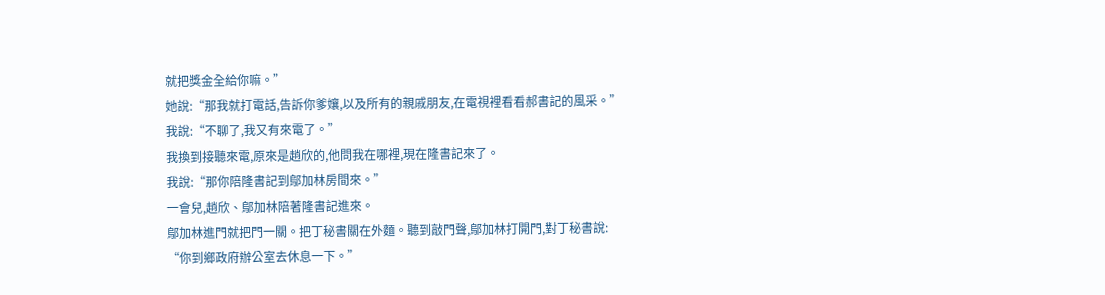就把獎金全給你嘛。”
她說:“那我就打電話,告訴你爹孃,以及所有的親戚朋友,在電視裡看看郝書記的風采。”
我說:“不聊了,我又有來電了。”
我換到接聽來電,原來是趙欣的,他問我在哪裡,現在隆書記來了。
我說:“那你陪隆書記到鄔加林房間來。”
一會兒,趙欣、鄔加林陪著隆書記進來。
鄔加林進門就把門一關。把丁秘書關在外麵。聽到敲門聲,鄔加林打開門,對丁秘書說:
“你到鄉政府辦公室去休息一下。”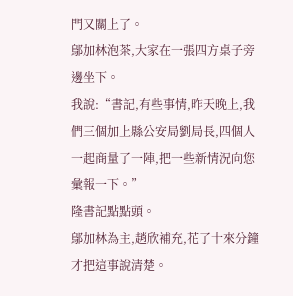門又關上了。
鄔加林泡茶,大家在一張四方桌子旁邊坐下。
我說:“書記,有些事情,昨天晚上,我們三個加上縣公安局劉局長,四個人一起商量了一陣,把一些新情況向您彙報一下。”
隆書記點點頭。
鄔加林為主,趙欣補充,花了十來分鐘才把這事說清楚。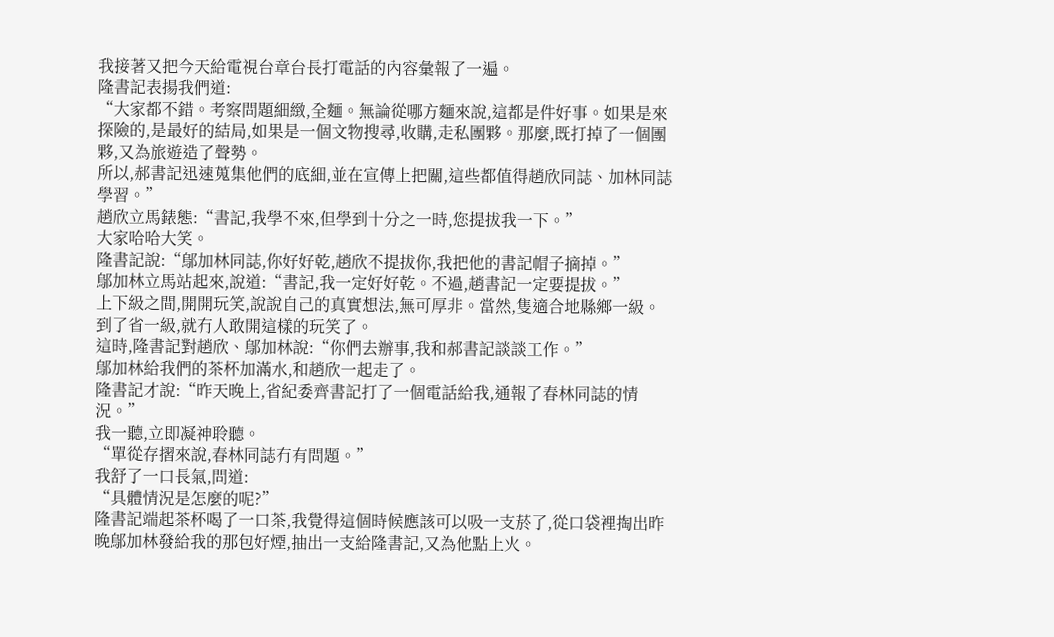我接著又把今天給電視台章台長打電話的內容彙報了一遍。
隆書記表揚我們道:
“大家都不錯。考察問題細緻,全麵。無論從哪方麵來說,這都是件好事。如果是來探險的,是最好的結局,如果是一個文物搜尋,收購,走私團夥。那麼,既打掉了一個團夥,又為旅遊造了聲勢。
所以,郝書記迅速蒐集他們的底細,並在宣傳上把關,這些都值得趙欣同誌、加林同誌學習。”
趙欣立馬錶態:“書記,我學不來,但學到十分之一時,您提拔我一下。”
大家哈哈大笑。
隆書記說:“鄔加林同誌,你好好乾,趙欣不提拔你,我把他的書記帽子摘掉。”
鄔加林立馬站起來,說道:“書記,我一定好好乾。不過,趙書記一定要提拔。”
上下級之間,開開玩笑,說說自己的真實想法,無可厚非。當然,隻適合地縣鄉一級。到了省一級,就冇人敢開這樣的玩笑了。
這時,隆書記對趙欣、鄔加林說:“你們去辦事,我和郝書記談談工作。”
鄔加林給我們的茶杯加滿水,和趙欣一起走了。
隆書記才說:“昨天晚上,省紀委齊書記打了一個電話給我,通報了春林同誌的情況。”
我一聽,立即凝神聆聽。
“單從存摺來說,春林同誌冇有問題。”
我舒了一口長氣,問道:
“具體情況是怎麼的呢?”
隆書記端起茶杯喝了一口茶,我覺得這個時候應該可以吸一支菸了,從口袋裡掏出昨晚鄔加林發給我的那包好煙,抽出一支給隆書記,又為他點上火。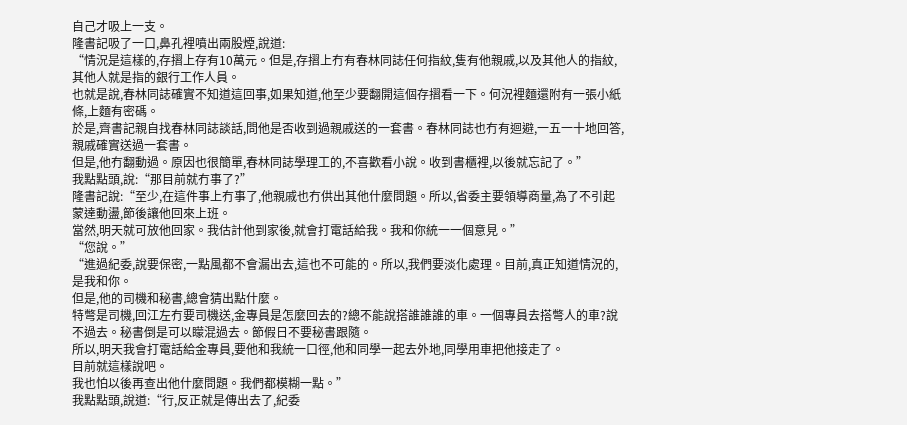自己才吸上一支。
隆書記吸了一口,鼻孔裡噴出兩股煙,說道:
“情況是這樣的,存摺上存有10萬元。但是,存摺上冇有春林同誌任何指紋,隻有他親戚,以及其他人的指紋,其他人就是指的銀行工作人員。
也就是說,春林同誌確實不知道這回事,如果知道,他至少要翻開這個存摺看一下。何況裡麵還附有一張小紙條,上麵有密碼。
於是,齊書記親自找春林同誌談話,問他是否收到過親戚送的一套書。春林同誌也冇有迴避,一五一十地回答,親戚確實送過一套書。
但是,他冇翻動過。原因也很簡單,春林同誌學理工的,不喜歡看小說。收到書櫃裡,以後就忘記了。”
我點點頭,說:“那目前就冇事了?”
隆書記說:“至少,在這件事上冇事了,他親戚也冇供出其他什麼問題。所以,省委主要領導商量,為了不引起蒙達動盪,節後讓他回來上班。
當然,明天就可放他回家。我估計他到家後,就會打電話給我。我和你統一一個意見。”
“您說。”
“進過紀委,說要保密,一點風都不會漏出去,這也不可能的。所以,我們要淡化處理。目前,真正知道情況的,是我和你。
但是,他的司機和秘書,總會猜出點什麼。
特彆是司機,回江左冇要司機送,金專員是怎麼回去的?總不能說搭誰誰誰的車。一個專員去搭彆人的車?說不過去。秘書倒是可以矇混過去。節假日不要秘書跟隨。
所以,明天我會打電話給金專員,要他和我統一口徑,他和同學一起去外地,同學用車把他接走了。
目前就這樣說吧。
我也怕以後再查出他什麼問題。我們都模糊一點。”
我點點頭,說道:“行,反正就是傳出去了,紀委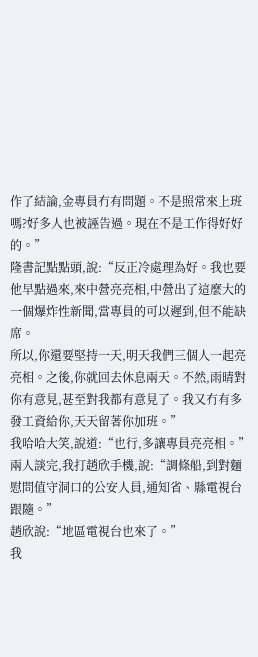作了結論,金專員冇有問題。不是照常來上班嗎?好多人也被誣告過。現在不是工作得好好的。”
隆書記點點頭,說:“反正冷處理為好。我也要他早點過來,來中營亮亮相,中營出了這麼大的一個爆炸性新聞,當專員的可以遲到,但不能缺席。
所以,你還要堅持一天,明天我們三個人一起亮亮相。之後,你就回去休息兩天。不然,雨晴對你有意見,甚至對我都有意見了。我又冇有多發工資給你,天天留著你加班。”
我哈哈大笑,說道:“也行,多讓專員亮亮相。”
兩人談完,我打趙欣手機,說:“調條船,到對麵慰問值守洞口的公安人員,通知省、縣電視台跟隨。”
趙欣說:“地區電視台也來了。”
我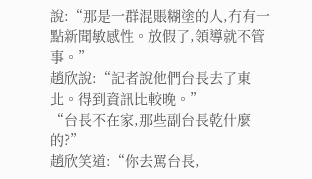說:“那是一群混賬糊塗的人,冇有一點新聞敏感性。放假了,領導就不管事。”
趙欣說:“記者說他們台長去了東北。得到資訊比較晚。”
“台長不在家,那些副台長乾什麼的?”
趙欣笑道:“你去罵台長,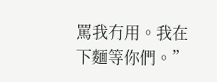罵我冇用。我在下麵等你們。”